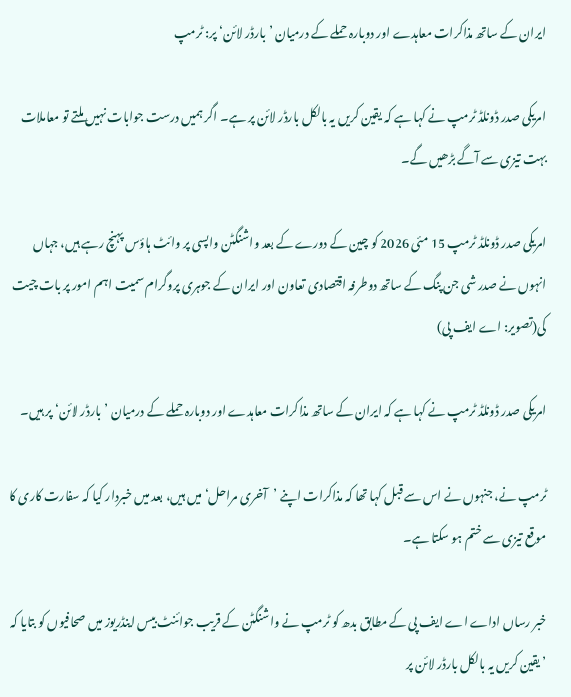ایران کے ساتھ مذاکرات معاہدے اور دوبارہ حملے کے درمیان ’بارڈر لائن‘ پر: ٹرمپ

امریکی صدر ڈونلڈ ٹرمپ نے کہا ہے کہ یقین کریں یہ بالکل بارڈر لائن پر ہے۔ اگر ہمیں درست جوابات نہیں ملتے تو معاملات بہت تیزی سے آگے بڑھیں گے۔

امریکی صدر ڈونلڈ ٹرمپ 15 مئی 2026 کو چین کے دورے کے بعد واشنگٹن واپسی پر وائٹ ہاؤس پہنچ رہے ہیں، جہاں انہوں نے صدر شی جن پنگ کے ساتھ دوطرفہ اقتصادی تعاون اور ایران کے جوہری پروگرام سمیت اہم امور پر بات چیت کی(تصویر: اے ایف پی)

امریکی صدر ڈونلڈ ٹرمپ نے کہا ہے کہ ایران کے ساتھ مذاکرات معاہدے اور دوبارہ حملے کے درمیان ’بارڈر لائن‘ پر ہیں۔

ٹرمپ نے، جنہوں نے اس سے قبل کہا تھا کہ مذاکرات اپنے ’آخری مراحل‘ میں ہیں، بعد میں خبردار کیا کہ سفارت کاری کا موقع تیزی سے ختم ہو سکتا ہے۔

خبر رساں اداے اے ایف پی کے مطابق بدھ کو ٹرمپ نے واشنگٹن کے قریب جوائنٹ بیس اینڈریوز میں صحافیوں کو بتایا کہ ’یقین کریں یہ بالکل بارڈر لائن پر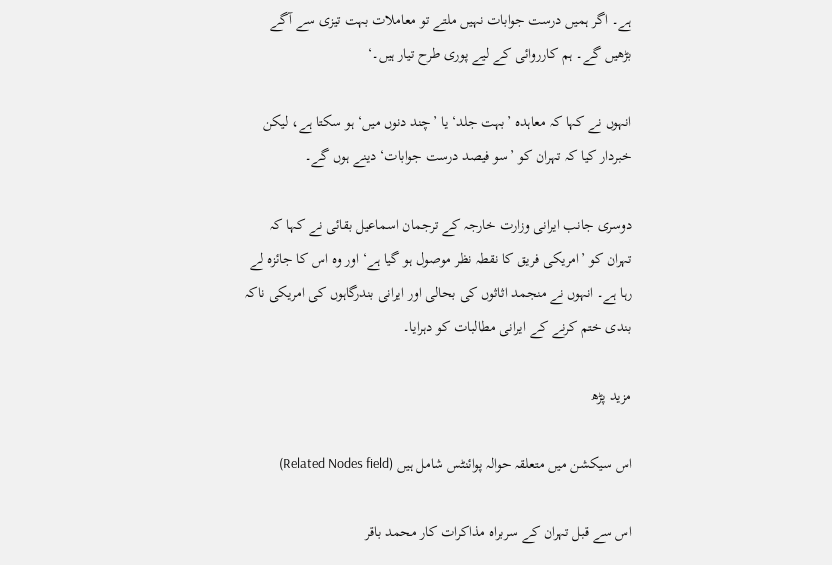ہے۔ اگر ہمیں درست جوابات نہیں ملتے تو معاملات بہت تیزی سے آگے بڑھیں گے۔ ہم کارروائی کے لیے پوری طرح تیار ہیں۔‘

انہوں نے کہا کہ معاہدہ ’بہت جلد‘ یا ’چند دنوں میں‘ ہو سکتا ہے، لیکن خبردار کیا کہ تہران کو ’سو فیصد درست جوابات‘ دینے ہوں گے۔

دوسری جانب ایرانی وزارت خارجہ کے ترجمان اسماعیل بقائی نے کہا کہ تہران کو ’امریکی فریق کا نقطہ نظر موصول ہو گیا ہے‘ اور وہ اس کا جائزہ لے رہا ہے۔ انہوں نے منجمد اثاثوں کی بحالی اور ایرانی بندرگاہوں کی امریکی ناکہ بندی ختم کرنے کے ایرانی مطالبات کو دہرایا۔

مزید پڑھ

اس سیکشن میں متعلقہ حوالہ پوائنٹس شامل ہیں (Related Nodes field)

اس سے قبل تہران کے سربراہ مذاکرات کار محمد باقر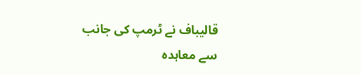قالیباف نے ٹرمپ کی جانب سے معاہدہ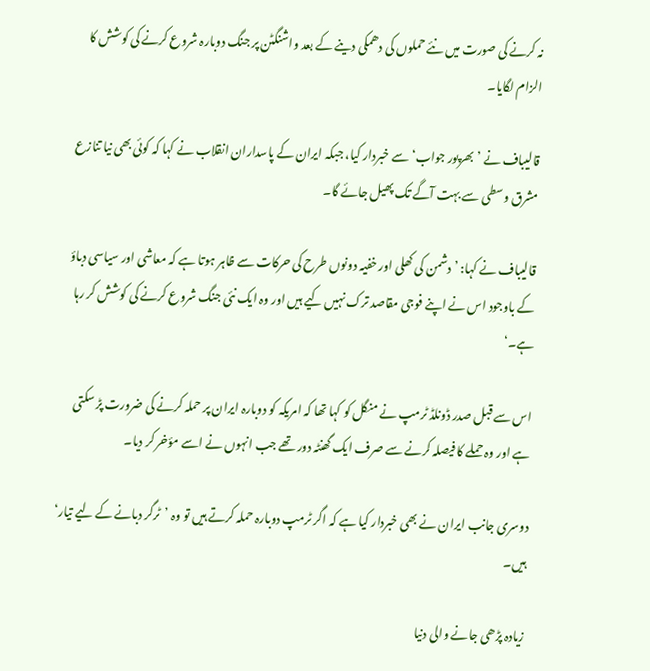نہ کرنے کی صورت میں نئے حملوں کی دھمکی دینے کے بعد واشنگٹن پر جنگ دوبارہ شروع کرنے کی کوشش کا الزام لگایا۔

قالیباف نے ’بھرپور جواب‘ سے خبردار کیا، جبکہ ایران کے پاسداران انقلاب نے کہا کہ کوئی بھی نیا تنازع مشرق وسطی سے بہت آگے تک پھیل جائے گا۔

قالیباف نے کہا: ’دشمن کی کھلی اور خفیہ دونوں طرح کی حرکات سے ظاہر ہوتا ہے کہ معاشی اور سیاسی دباؤ کے باوجود اس نے اپنے فوجی مقاصد ترک نہیں کیے ہیں اور وہ ایک نئی جنگ شروع کرنے کی کوشش کر رہا ہے۔‘

اس سے قبل صدر ڈونلڈ ٹرمپ نے منگل کو کہا تھا کہ امریکہ کو دوبارہ ایران پر حملہ کرنے کی ضرورت پڑ سکتی ہے اور وہ حملے کا فیصلہ کرنے سے صرف ایک گھنٹہ دور تھے جب انہوں نے اسے مؤخر کر دیا۔

دوسری جانب ایران نے بھی خبردار کیا ہے کہ اگر ٹرمپ دوبارہ حملہ کرتے ہیں تو وہ ’ٹرگر دبانے کے لیے تیار‘ ہیں۔

زیادہ پڑھی جانے والی دنیا